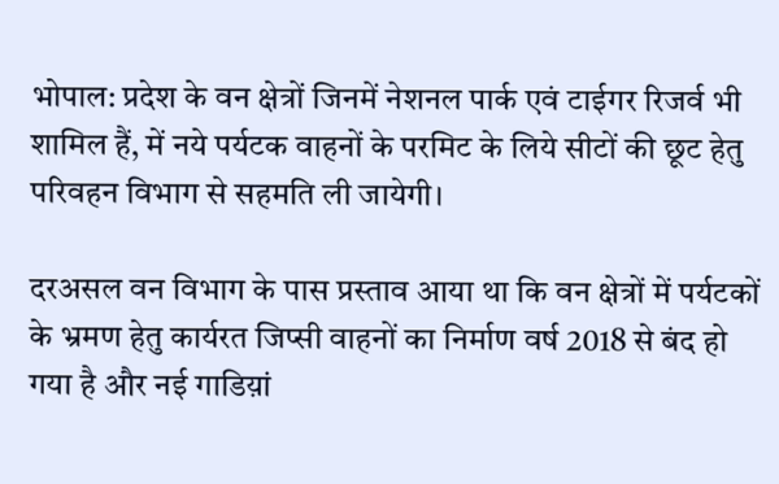भोपाल: प्रदेश के वन क्षेत्रों जिनमें नेशनल पार्क एवं टाईगर रिजर्व भी शामिल हैं, में नये पर्यटक वाहनों के परमिट के लिये सीटों की छूट हेतु परिवहन विभाग से सहमति ली जायेगी।

दरअसल वन विभाग के पास प्रस्ताव आया था कि वन क्षेत्रों में पर्यटकों के भ्रमण हेतु कार्यरत जिप्सी वाहनों का निर्माण वर्ष 2018 से बंद हो गया है और नई गाडिय़ां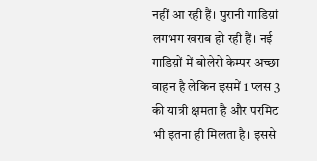नहीं आ रही हैं। पुरानी गाडिय़ां लगभग खराब हो रही हैं। नई गाडिय़ों में बोलेरो केम्पर अच्छा वाहन है लेकिन इसमें 1 प्लस 3 की यात्री क्षमता है और परमिट भी इतना ही मिलता है। इससे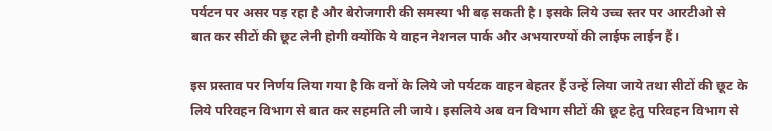पर्यटन पर असर पड़ रहा है और बेरोजगारी की समस्या भी बढ़ सकती है। इसके लिये उच्च स्तर पर आरटीओ से बात कर सीटों की छूट लेनी होगी क्योंकि ये वाहन नेशनल पार्क और अभयारण्यों की लाईफ लाईन हैं।

इस प्रस्ताव पर निर्णय लिया गया है कि वनों के लिये जो पर्यटक वाहन बेहतर हैं उन्हें लिया जाये तथा सीटों की छूट के लिये परिवहन विभाग से बात कर सहमति ली जाये। इसलिये अब वन विभाग सीटों की छूट हेतु परिवहन विभाग से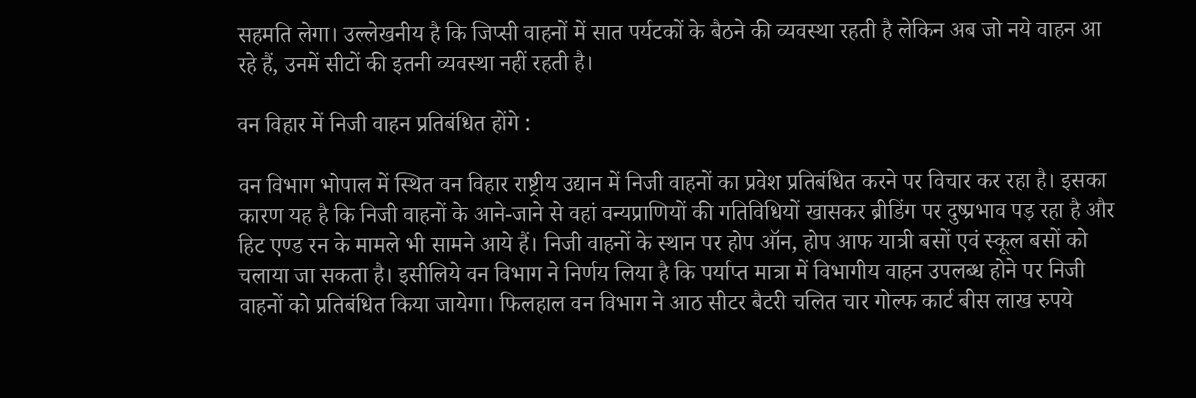सहमति लेगा। उल्लेखनीय है कि जिप्सी वाहनों में सात पर्यटकों के बैठने की व्यवस्था रहती है लेकिन अब जो नये वाहन आ रहे हैं, उनमें सीटों की इतनी व्यवस्था नहीं रहती है।

वन विहार में निजी वाहन प्रतिबंधित होंगे :

वन विभाग भोपाल में स्थित वन विहार राष्ट्रीय उद्यान में निजी वाहनों का प्रवेश प्रतिबंधित करने पर विचार कर रहा है। इसका कारण यह है कि निजी वाहनों के आने-जाने से वहां वन्यप्राणियों की गतिविधियों खासकर ब्रीडिंग पर दुष्प्रभाव पड़ रहा है और हिट एण्ड रन के मामले भी सामने आये हैं। निजी वाहनों के स्थान पर होप ऑन, होप आफ यात्री बसों एवं स्कूल बसों को चलाया जा सकता है। इसीलिये वन विभाग ने निर्णय लिया है कि पर्याप्त मात्रा में विभागीय वाहन उपलब्ध होने पर निजी वाहनों को प्रतिबंधित किया जायेगा। फिलहाल वन विभाग ने आठ सीटर बैटरी चलित चार गोल्फ कार्ट बीस लाख रुपये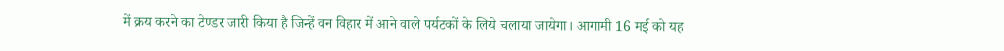में क्रय करने का टेण्डर जारी किया है जिन्हें वन विहार में आने वाले पर्यटकों के लिये चलाया जायेगा। आगामी 16 मई को यह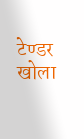टेण्डर खोला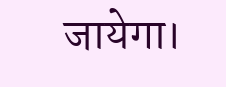जायेगा।